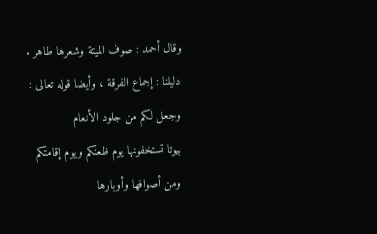وقال أحمد : صوف الميتة وشعرها طاهر .
دليلنا : إجماع الفرقة ، وأيضا قوله تعالى : وجعل لكم من جلود الأنعام
بيوتا تستخفونها يوم ظعنكم ويوم إقامتكم ومن أصوافها وأوبارها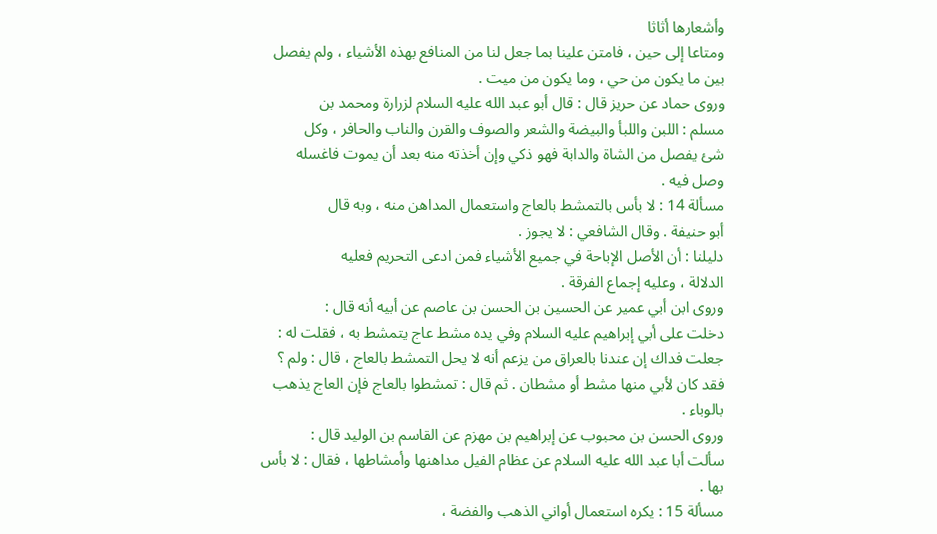وأشعارها أثاثا
ومتاعا إلى حين ، فامتن علينا بما جعل لنا من المنافع بهذه الأشياء ، ولم يفصل
بين ما يكون من حي ، وما يكون من ميت .
وروى حماد عن حريز قال : قال أبو عبد الله عليه السلام لزرارة ومحمد بن
مسلم : اللبن واللبأ والبيضة والشعر والصوف والقرن والناب والحافر ، وكل
شئ يفصل من الشاة والدابة فهو ذكي وإن أخذته منه بعد أن يموت فاغسله
وصل فيه .
مسألة 14 : لا بأس بالتمشط بالعاج واستعمال المداهن منه ، وبه قال
أبو حنيفة . وقال الشافعي : لا يجوز .
دليلنا : أن الأصل الإباحة في جميع الأشياء فمن ادعى التحريم فعليه
الدلالة ، وعليه إجماع الفرقة .
وروى ابن أبي عمير عن الحسين بن الحسن بن عاصم عن أبيه أنه قال :
دخلت على أبي إبراهيم عليه السلام وفي يده مشط عاج يتمشط به ، فقلت له :
جعلت فداك إن عندنا بالعراق من يزعم أنه لا يحل التمشط بالعاج ، قال : ولم ؟
فقد كان لأبي منها مشط أو مشطان . ثم قال : تمشطوا بالعاج فإن العاج يذهب
بالوباء .
وروى الحسن بن محبوب عن إبراهيم بن مهزم عن القاسم بن الوليد قال :
سألت أبا عبد الله عليه السلام عن عظام الفيل مداهنها وأمشاطها ، فقال : لا بأس
بها .
مسألة 15 : يكره استعمال أواني الذهب والفضة ،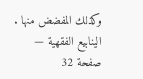وكذلك المفضض منها .
الينابيع الفقهية — صفحة 32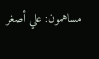مساهمون: علي أصغر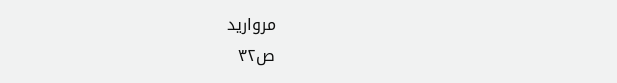مرواريد
ص٣٢